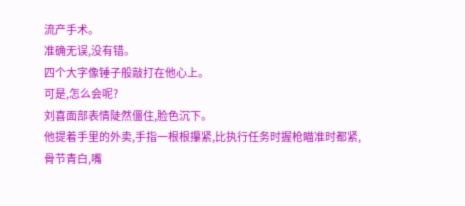流产手术。
准确无误,没有错。
四个大字像锤子般敲打在他心上。
可是,怎么会呢?
刘喜面部表情陡然僵住,脸色沉下。
他提着手里的外卖,手指一根根攥紧,比执行任务时握枪瞄准时都紧,骨节青白,嘴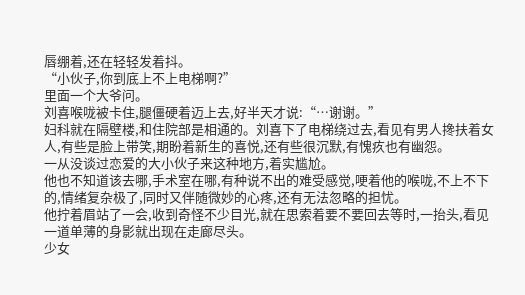唇绷着,还在轻轻发着抖。
“小伙子,你到底上不上电梯啊?”
里面一个大爷问。
刘喜喉咙被卡住,腿僵硬着迈上去,好半天才说:“…谢谢。”
妇科就在隔壁楼,和住院部是相通的。刘喜下了电梯绕过去,看见有男人搀扶着女人,有些是脸上带笑,期盼着新生的喜悦,还有些很沉默,有愧疚也有幽怨。
一从没谈过恋爱的大小伙子来这种地方,着实尴尬。
他也不知道该去哪,手术室在哪,有种说不出的难受感觉,哽着他的喉咙,不上不下的,情绪复杂极了,同时又伴随微妙的心疼,还有无法忽略的担忧。
他拧着眉站了一会,收到奇怪不少目光,就在思索着要不要回去等时,一抬头,看见一道单薄的身影就出现在走廊尽头。
少女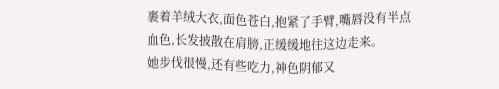裹着羊绒大衣,面色苍白,抱紧了手臂,嘴唇没有半点血色,长发披散在肩膀,正缓缓地往这边走来。
她步伐很慢,还有些吃力,神色阴郁又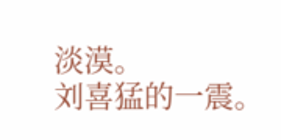淡漠。
刘喜猛的一震。